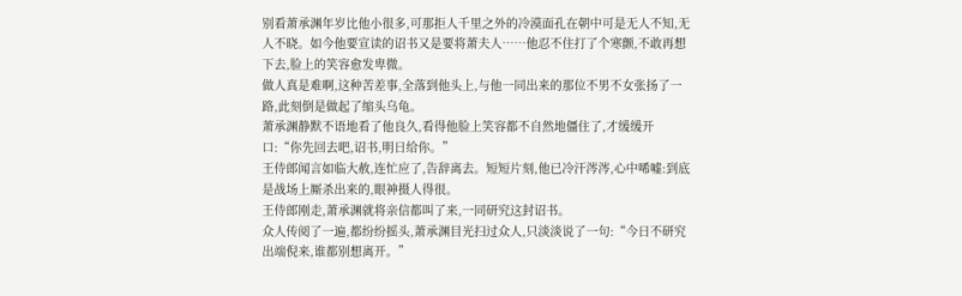别看萧承渊年岁比他小很多,可那拒人千里之外的冷漠面孔在朝中可是无人不知,无人不晓。如今他要宣读的诏书又是要将萧夫人……他忍不住打了个寒颤,不敢再想下去,脸上的笑容愈发卑微。
做人真是难啊,这种苦差事,全落到他头上,与他一同出来的那位不男不女张扬了一路,此刻倒是做起了缩头乌龟。
萧承渊静默不语地看了他良久,看得他脸上笑容都不自然地僵住了,才缓缓开口:“你先回去吧,诏书,明日给你。”
王侍郎闻言如临大赦,连忙应了,告辞离去。短短片刻,他已冷汗涔涔,心中唏嘘:到底是战场上厮杀出来的,眼神摄人得很。
王侍郎刚走,萧承渊就将亲信都叫了来,一同研究这封诏书。
众人传阅了一遍,都纷纷摇头,萧承渊目光扫过众人,只淡淡说了一句:“今日不研究出端倪来,谁都别想离开。”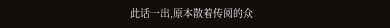此话一出,原本散着传阅的众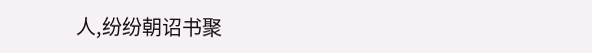人,纷纷朝诏书聚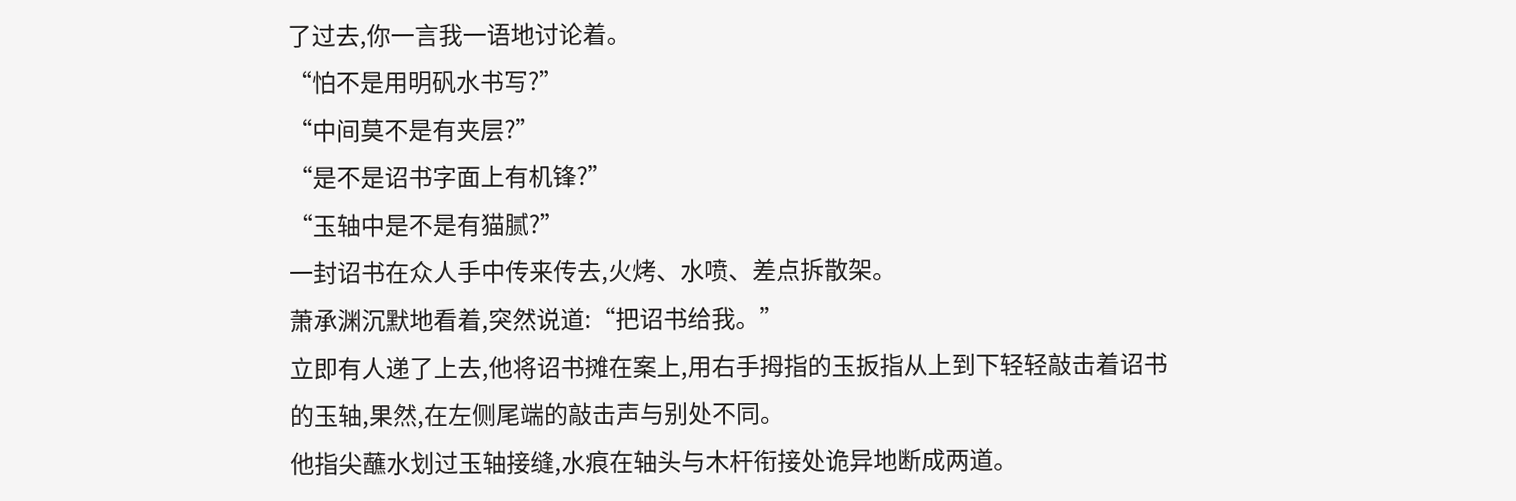了过去,你一言我一语地讨论着。
“怕不是用明矾水书写?”
“中间莫不是有夹层?”
“是不是诏书字面上有机锋?”
“玉轴中是不是有猫腻?”
一封诏书在众人手中传来传去,火烤、水喷、差点拆散架。
萧承渊沉默地看着,突然说道:“把诏书给我。”
立即有人递了上去,他将诏书摊在案上,用右手拇指的玉扳指从上到下轻轻敲击着诏书的玉轴,果然,在左侧尾端的敲击声与别处不同。
他指尖蘸水划过玉轴接缝,水痕在轴头与木杆衔接处诡异地断成两道。